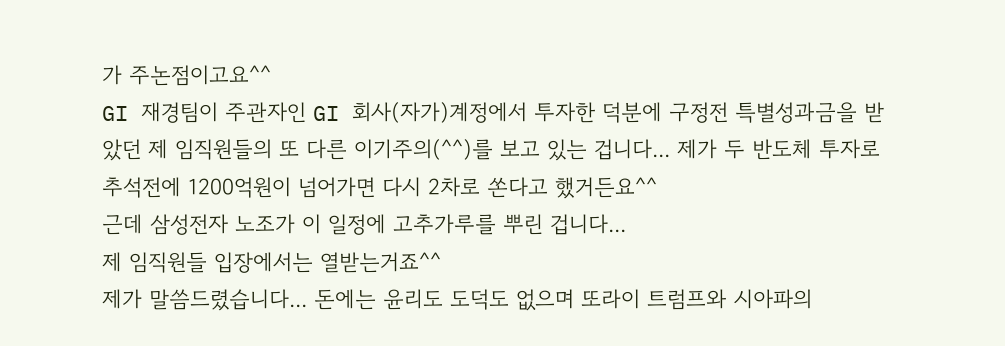가 주논점이고요^^
GI 재경팀이 주관자인 GI 회사(자가)계정에서 투자한 덕분에 구정전 특별성과금을 받았던 제 임직원들의 또 다른 이기주의(^^)를 보고 있는 겁니다... 제가 두 반도체 투자로 추석전에 1200억원이 넘어가면 다시 2차로 쏜다고 했거든요^^
근데 삼성전자 노조가 이 일정에 고추가루를 뿌린 겁니다...
제 임직원들 입장에서는 열받는거죠^^
제가 말씀드렸습니다... 돈에는 윤리도 도덕도 없으며 또라이 트럼프와 시아파의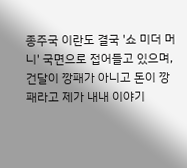종주국 이란도 결국 '쇼 미더 머니' 국면으로 접어들고 있으며, 건달이 깡패가 아니고 돈이 깡패라고 제가 내내 이야기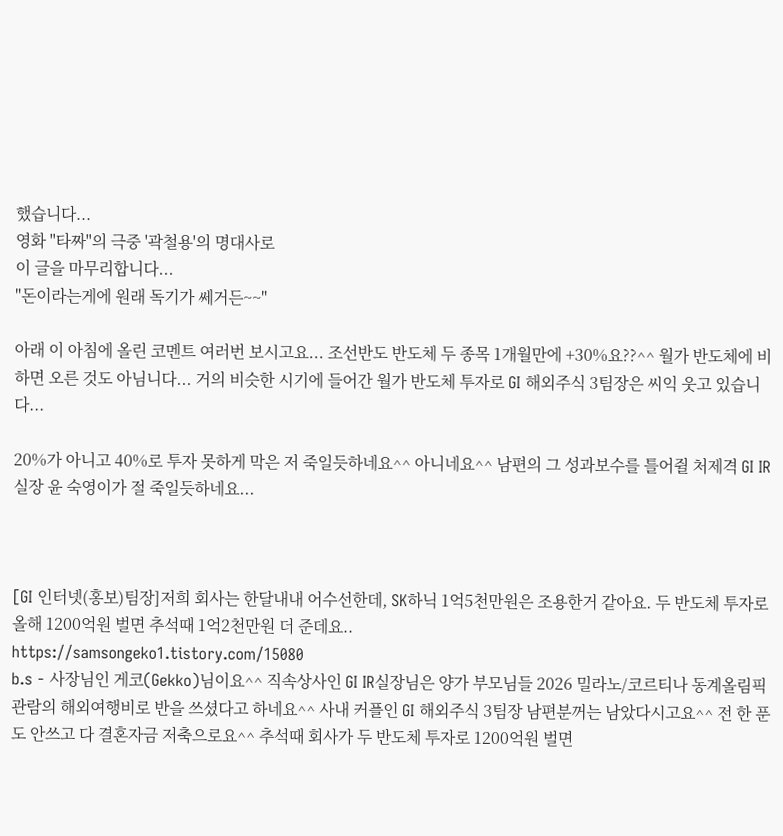했습니다...
영화 "타짜"의 극중 '곽철용'의 명대사로
이 글을 마무리합니다...
"돈이라는게에 원래 독기가 쎄거든~~"

아래 이 아침에 올린 코멘트 여러번 보시고요... 조선반도 반도체 두 종목 1개월만에 +30%요??^^ 월가 반도체에 비하면 오른 것도 아님니다... 거의 비슷한 시기에 들어간 월가 반도체 투자로 GI 해외주식 3팀장은 씨익 웃고 있습니다...

20%가 아니고 40%로 투자 못하게 막은 저 죽일듯하네요^^ 아니네요^^ 남편의 그 성과보수를 틀어쥘 처제격 GI IR실장 윤 숙영이가 절 죽일듯하네요...



[GI 인터넷(홍보)팀장]저희 회사는 한달내내 어수선한데, SK하닉 1억5천만원은 조용한거 같아요. 두 반도체 투자로 올해 1200억원 벌면 추석때 1억2천만원 더 준데요..
https://samsongeko1.tistory.com/15080
b.s - 사장님인 게코(Gekko)님이요^^ 직속상사인 GI IR실장님은 양가 부모님들 2026 밀라노/코르티나 동계올림픽 관람의 해외여행비로 반을 쓰셨다고 하네요^^ 사내 커플인 GI 해외주식 3팀장 남편분꺼는 남았다시고요^^ 전 한 푼도 안쓰고 다 결혼자금 저축으로요^^ 추석때 회사가 두 반도체 투자로 1200억원 벌면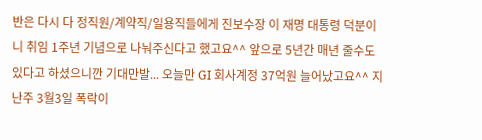반은 다시 다 정직원/계약직/일용직들에게 진보수장 이 재명 대통령 덕분이니 취임 1주년 기념으로 나눠주신다고 했고요^^ 앞으로 5년간 매년 줄수도 있다고 하셨으니깐 기대만발... 오늘만 GI 회사계정 37억원 늘어났고요^^ 지난주 3월3일 폭락이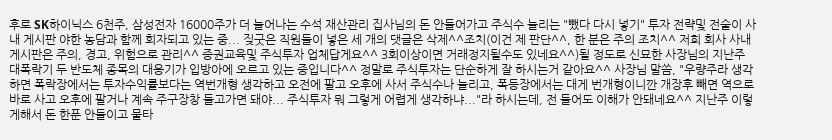후로 SK하이닉스 6천주, 삼성전자 16000주가 더 늘어나는 수석 재산관리 집사님의 돈 안들어가고 주식수 늘리는 "뺐다 다시 넣기" 투자 전략및 전술이 사내 게시판 야한 농담과 함께 회자되고 있는 중... 짖굿은 직원들이 넣은 세 개의 댓글은 삭제^^조치(이건 제 판단^^, 한 분은 주의 조치^^ 저희 회사 사내 게시판은 주의, 경고, 위험으로 관리^^ 증권교육및 주식투자 업체답게요^^ 3회이상이면 거래정지될수도 있네요^^)될 정도로 신묘한 사장님의 지난주 대폭락기 두 반도체 종목의 대응기가 입방아에 오르고 있는 중입니다^^ 정말로 주식투자는 단순하게 잘 하시는거 같아요^^ 사장님 말씀, "우량주라 생각하면 폭락장에서는 투자수익률보다는 역번개형 생각하고 오전에 팔고 오후에 사서 주식수나 늘리고, 폭등장에서는 대게 번개형이니깐 개장후 빼면 역으로 바로 사고 오후에 팔거나 계속 주구장창 들고가면 돼야... 주식투자 뭐 그렇게 어렵게 생각하냐..."라 하시는데, 전 들어도 이해가 안돼네요^^ 지난주 이렇게해서 돈 한푼 안들이고 물타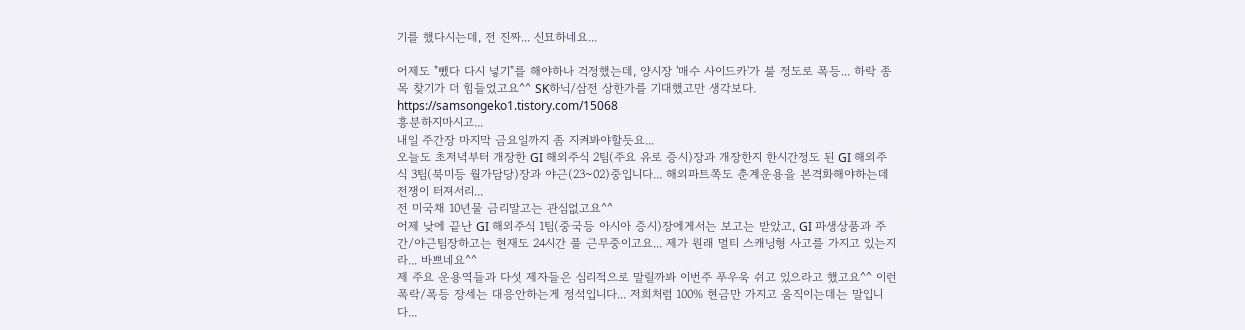기를 했다시는데, 전 진짜... 신묘하네요...

어제도 "뺐다 다시 넣기"를 해야하나 걱정했는데, 양시장 '매수 사이드카'가 불 정도로 폭등... 하락 종목 찾기가 더 힘들었고요^^ SK하닉/삼전 상한가를 기대했고만 생각보다.
https://samsongeko1.tistory.com/15068
흥분하지마시고...
내일 주간장 마지막 금요일까지 좀 지켜봐야할듯요...
오늘도 초저녁부터 개장한 GI 해외주식 2팀(주요 유로 증시)장과 개장한지 한시간정도 된 GI 해외주식 3팀(북미등 월가담당)장과 야근(23~02)중입니다... 해외파트쪽도 춘계운용을 본격화해야하는데 전쟁이 터져서리...
전 미국채 10년물 금리말고는 관심없고요^^
어제 낮에 끝난 GI 해외주식 1팀(중국등 아시아 증시)장에게서는 보고는 받았고, GI 파생상품과 주간/야근팀장하고는 현재도 24시간 풀 근무중이고요... 제가 원래 멀티 스캐닝형 사고를 가지고 있는지라... 바쁘네요^^
제 주요 운용역들과 다섯 제자들은 심리적으로 말릴까봐 이번주 푸우욱 쉬고 있으라고 했고요^^ 이런 폭락/폭등 장세는 대응안하는게 정석입니다... 저희처럼 100% 현금만 가지고 움직이는데는 말입니다...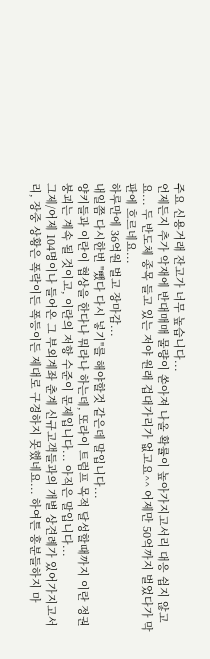주요 신용거래 잔고가 너무 높습니다...
언제든지 추가 악재에 반대매매 물량이 쏟아져 나올 확률이 높아가지고서리 대응 쉽지 않고요... 두 반도체 종목 들고 있는 저야 원래 겁대가리가 없고요^^ 어제만 50억까지 벌었다가 막판에 흐르네요...
하루만에 36억원 벌고 장마감...
내일쯤 다시한번 "뺐다 다시 넣기"를 해야할것 같은데 말입니다...
양키들과 이란이 협상을 한다나 뭐라나 하는데, 또라이 트럼프 목적 달성할때까지 이란 정권 붕괴는 계속 될 것이고, 이란의 저항 수준이 문제입니다... 아직은 말입니다...
그제/어제 104명이나 들어온 그 부외계좌 춘계 신규고객들과의 개별 상견례가 있어가지고서리, 장중 상황은 폭락이든 폭등이든 제대로 구경하지 못했네요... 하여튼 흥분들하지 마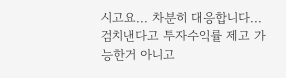시고요... 차분히 대응합니다...
검치낸다고 투자수익률 제고 가능한거 아니고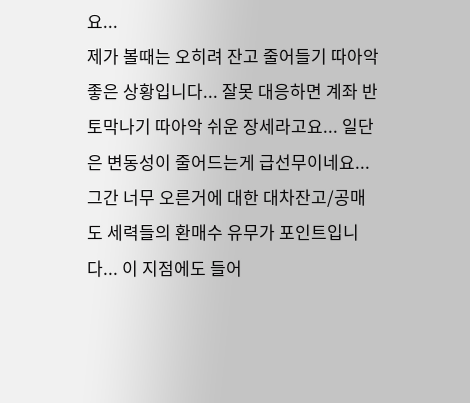요...
제가 볼때는 오히려 잔고 줄어들기 따아악 좋은 상황입니다... 잘못 대응하면 계좌 반토막나기 따아악 쉬운 장세라고요... 일단은 변동성이 줄어드는게 급선무이네요...
그간 너무 오른거에 대한 대차잔고/공매도 세력들의 환매수 유무가 포인트입니다... 이 지점에도 들어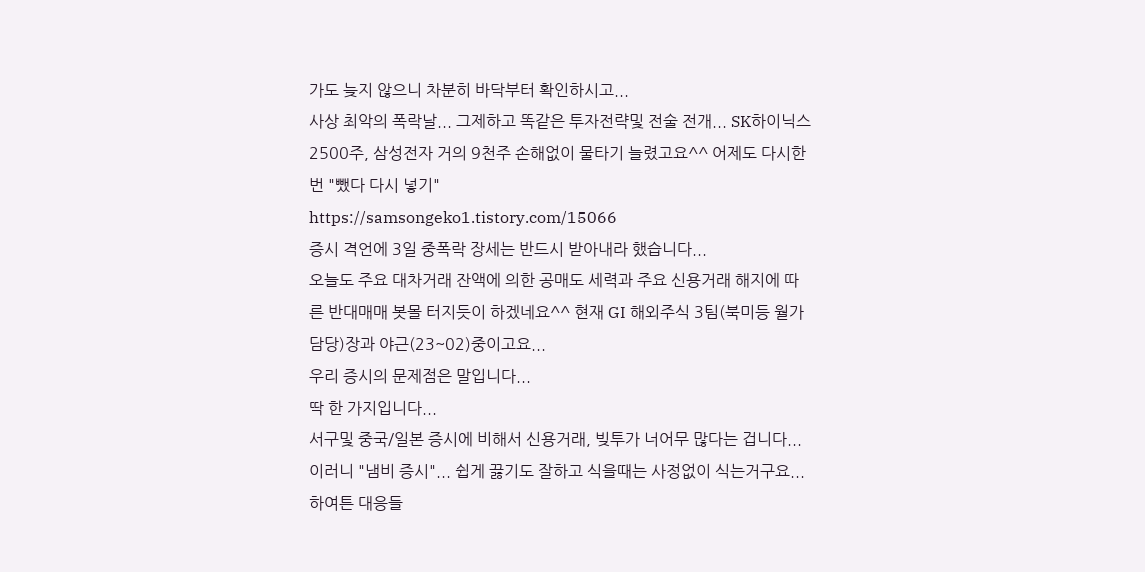가도 늦지 않으니 차분히 바닥부터 확인하시고...
사상 최악의 폭락날... 그제하고 똑같은 투자전략및 전술 전개... SK하이닉스 2500주, 삼성전자 거의 9천주 손해없이 물타기 늘렸고요^^ 어제도 다시한번 "뺐다 다시 넣기"
https://samsongeko1.tistory.com/15066
증시 격언에 3일 중폭락 장세는 반드시 받아내라 했습니다...
오늘도 주요 대차거래 잔액에 의한 공매도 세력과 주요 신용거래 해지에 따른 반대매매 봇몰 터지듯이 하겠네요^^ 현재 GI 해외주식 3팀(북미등 월가담당)장과 야근(23~02)중이고요...
우리 증시의 문제점은 말입니다...
딱 한 가지입니다...
서구및 중국/일본 증시에 비해서 신용거래, 빚투가 너어무 많다는 겁니다... 이러니 "냄비 증시"... 쉽게 끓기도 잘하고 식을때는 사정없이 식는거구요... 하여튼 대응들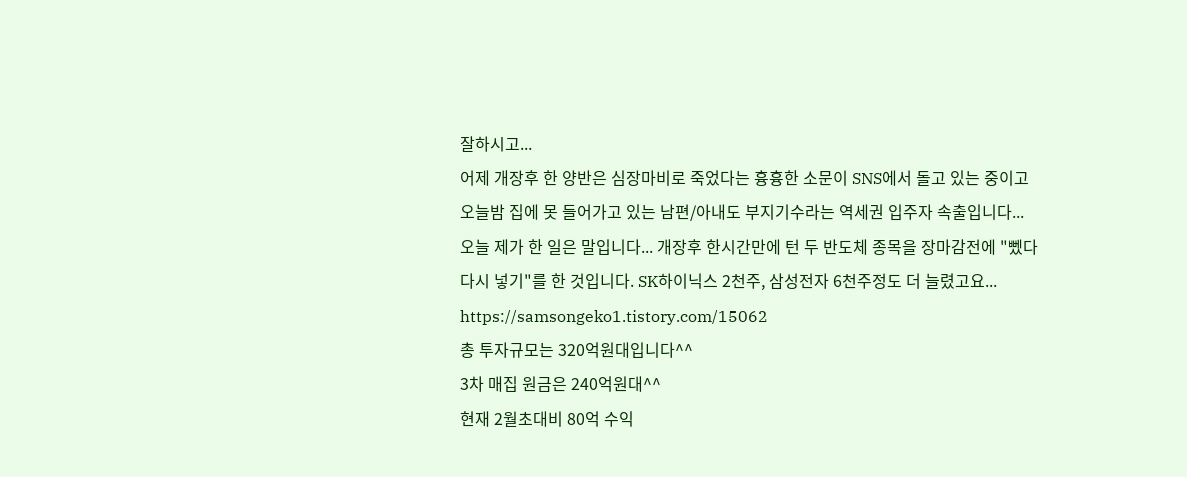잘하시고...
어제 개장후 한 양반은 심장마비로 죽었다는 흉흉한 소문이 SNS에서 돌고 있는 중이고 오늘밤 집에 못 들어가고 있는 남편/아내도 부지기수라는 역세권 입주자 속출입니다...
오늘 제가 한 일은 말입니다... 개장후 한시간만에 턴 두 반도체 종목을 장마감전에 "뼀다 다시 넣기"를 한 것입니다. SK하이닉스 2천주, 삼성전자 6천주정도 더 늘렸고요...
https://samsongeko1.tistory.com/15062
총 투자규모는 320억원대입니다^^
3차 매집 원금은 240억원대^^
현재 2월초대비 80억 수익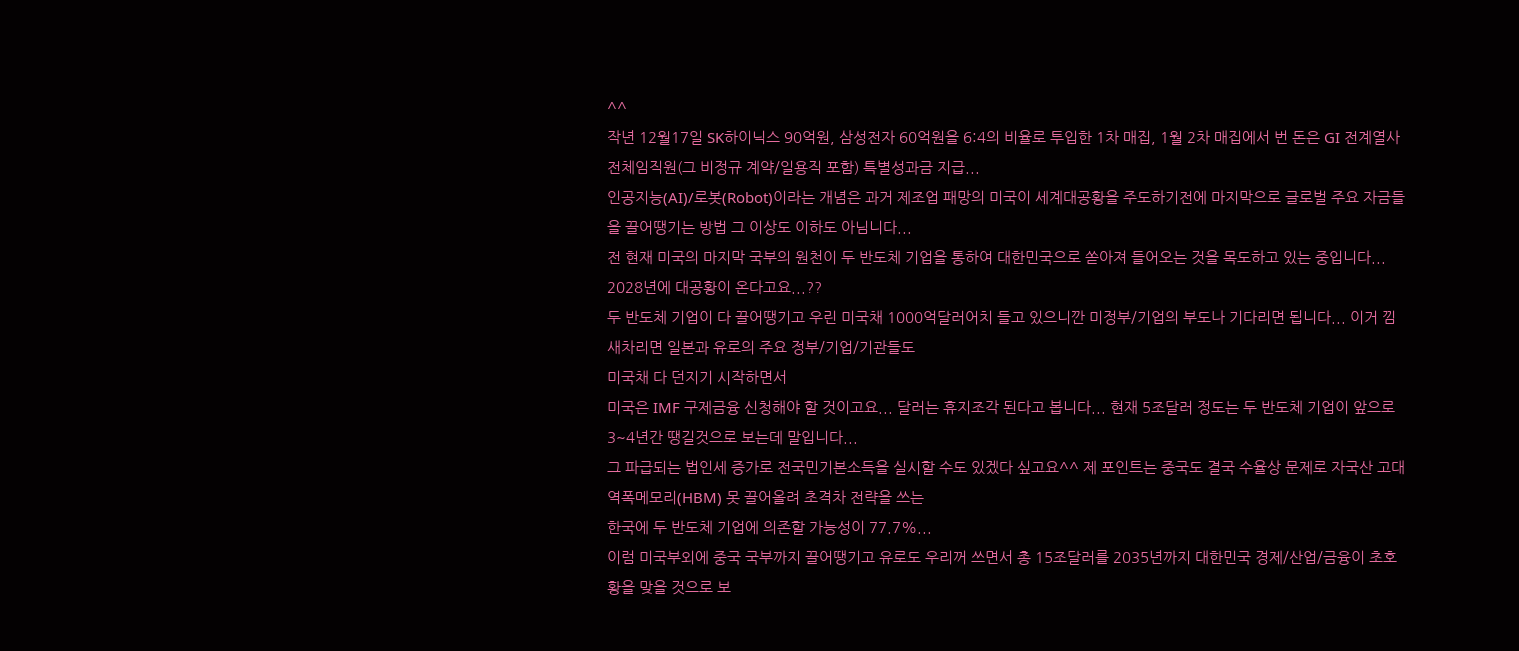^^
작년 12월17일 SK하이닉스 90억원, 삼성전자 60억원을 6:4의 비율로 투입한 1차 매집, 1월 2차 매집에서 번 돈은 GI 전계열사 전체임직원(그 비정규 계약/일용직 포함) 특별성과금 지급...
인공지능(AI)/로봇(Robot)이라는 개념은 과거 제조업 패망의 미국이 세계대공황을 주도하기전에 마지막으로 글로벌 주요 자금들을 끌어땡기는 방법 그 이상도 이하도 아님니다...
전 현재 미국의 마지막 국부의 원천이 두 반도체 기업을 통하여 대한민국으로 쏟아져 들어오는 것을 목도하고 있는 중입니다... 2028년에 대공황이 온다고요...??
두 반도체 기업이 다 끌어땡기고 우린 미국채 1000억달러어치 들고 있으니깐 미정부/기업의 부도나 기다리면 됩니다... 이거 낌새차리면 일본과 유로의 주요 정부/기업/기관들도
미국채 다 던지기 시작하면서
미국은 IMF 구제금융 신청해야 할 것이고요... 달러는 휴지조각 된다고 봅니다... 현재 5조달러 정도는 두 반도체 기업이 앞으로 3~4년간 땡길것으로 보는데 말입니다...
그 파급되는 법인세 증가로 전국민기본소득을 실시할 수도 있겠다 싶고요^^ 제 포인트는 중국도 결국 수율상 문제로 자국산 고대역폭메모리(HBM) 못 끌어올려 초격차 전략을 쓰는
한국에 두 반도체 기업에 의존할 가능성이 77.7%...
이럼 미국부외에 중국 국부까지 끌어땡기고 유로도 우리꺼 쓰면서 총 15조달러를 2035년까지 대한민국 경제/산업/금융이 초호황을 맞을 것으로 보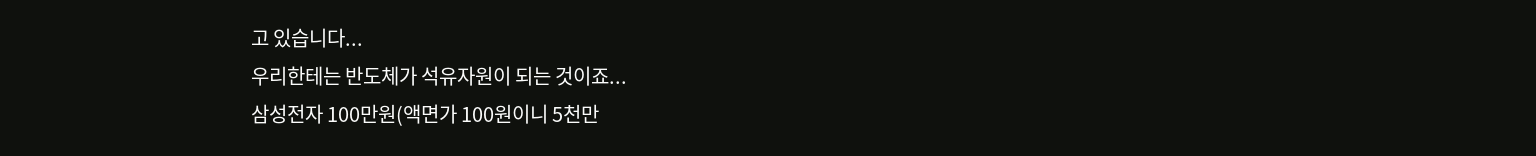고 있습니다...
우리한테는 반도체가 석유자원이 되는 것이죠...
삼성전자 100만원(액면가 100원이니 5천만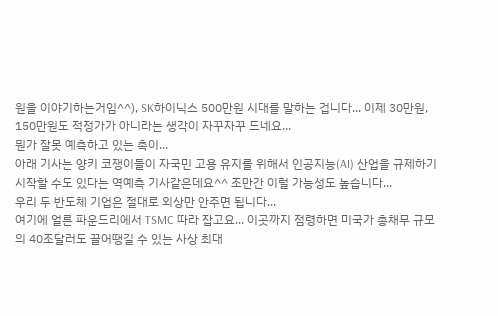원을 이야기하는거임^^), SK하이닉스 500만원 시대를 말하는 겁니다... 이제 30만원, 150만원도 적정가가 아니라는 생각이 자꾸자꾸 드네요...
뭔가 잘못 예측하고 있는 촉이...
아래 기사는 양키 코쟁이들이 자국민 고용 유지를 위해서 인공지능(AI) 산업을 규제하기 시작할 수도 있다는 역예측 기사같은데요^^ 조만간 이럴 가능성도 높습니다...
우리 두 반도체 기업은 절대로 외상만 안주면 됩니다...
여기에 얼른 파운드리에서 TSMC 따라 잡고요... 이곳까지 점령하면 미국가 총채무 규모의 40조달러도 끌어땡길 수 있는 사상 최대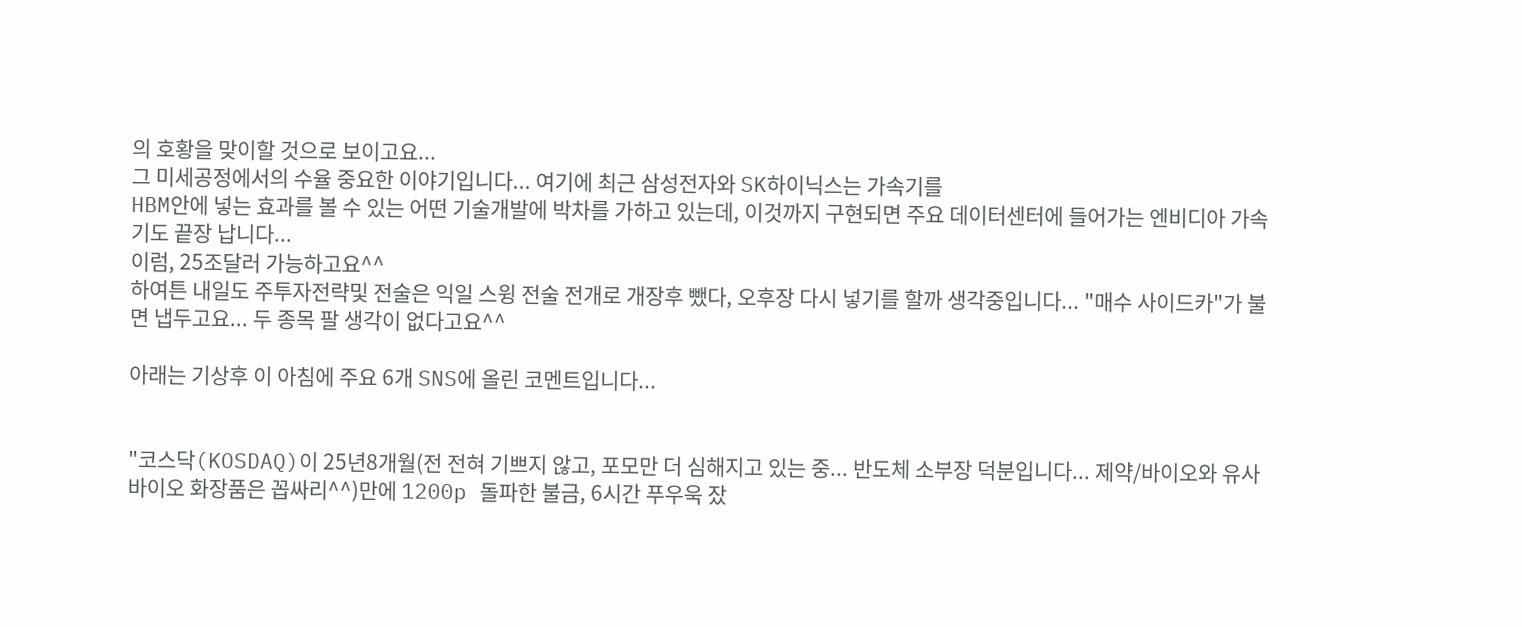의 호황을 맞이할 것으로 보이고요...
그 미세공정에서의 수율 중요한 이야기입니다... 여기에 최근 삼성전자와 SK하이닉스는 가속기를
HBM안에 넣는 효과를 볼 수 있는 어떤 기술개발에 박차를 가하고 있는데, 이것까지 구현되면 주요 데이터센터에 들어가는 엔비디아 가속기도 끝장 납니다...
이럼, 25조달러 가능하고요^^
하여튼 내일도 주투자전략및 전술은 익일 스윙 전술 전개로 개장후 뺐다, 오후장 다시 넣기를 할까 생각중입니다... "매수 사이드카"가 불면 냅두고요... 두 종목 팔 생각이 없다고요^^

아래는 기상후 이 아침에 주요 6개 SNS에 올린 코멘트입니다...


"코스닥(KOSDAQ)이 25년8개월(전 전혀 기쁘지 않고, 포모만 더 심해지고 있는 중... 반도체 소부장 덕분입니다... 제약/바이오와 유사바이오 화장품은 꼽싸리^^)만에 1200p 돌파한 불금, 6시간 푸우욱 잤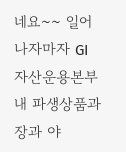네요~~ 일어나자마자 GI 자산운용본부내 파생상품과장과 야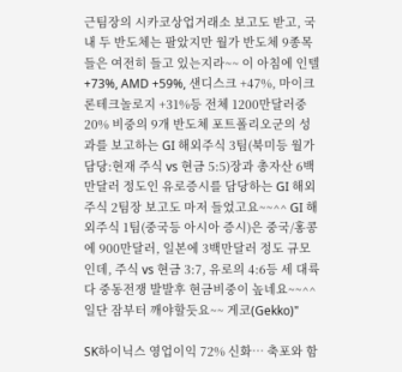근팀장의 시카코상업거래소 보고도 받고, 국내 두 반도체는 팔았지만 월가 반도체 9종목들은 여전히 들고 있는지라~~ 이 아침에 인텔 +73%, AMD +59%, 샌디스크 +47%, 마이크론테크놀로지 +31%등 전체 1200만달러중 20% 비중의 9개 반도체 포트폴리오군의 성과를 보고하는 GI 해외주식 3팀(북미등 월가담당:현재 주식 vs 현금 5:5)장과 총자산 6백만달러 정도인 유로증시를 담당하는 GI 해외주식 2팀장 보고도 마저 들었고요~~^^ GI 해외주식 1팀(중국등 아시아 증시)은 중국/홍콩에 900만달러, 일본에 3백만달러 정도 규모인데, 주식 vs 현금 3:7, 유로의 4:6등 세 대륙다 중동전쟁 발발후 현금비중이 높네요~~^^ 일단 잠부터 깨야할듯요~~ 게코(Gekko)"

SK하이닉스 영업이익 72% 신화… 축포와 함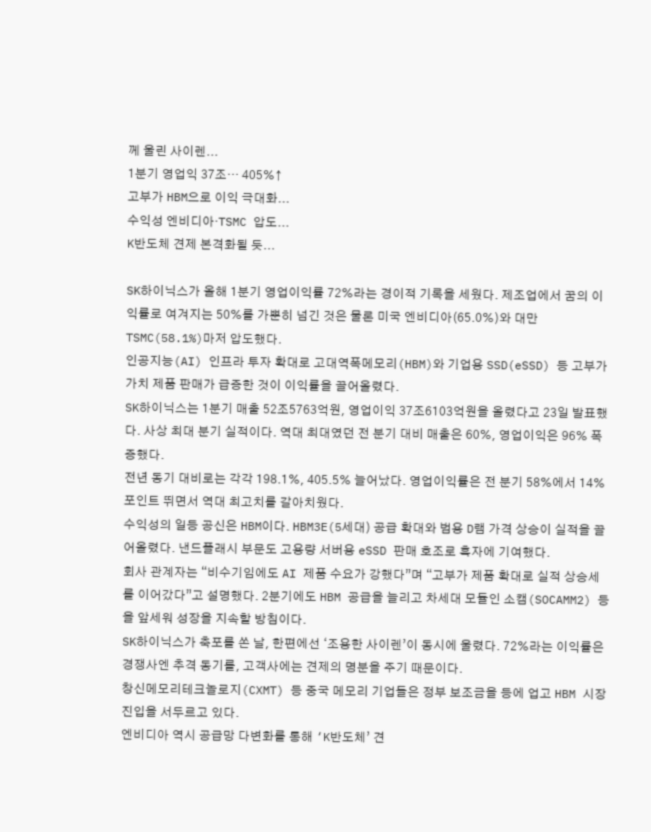께 울린 사이렌...
1분기 영업익 37조… 405%↑
고부가 HBM으로 이익 극대화...
수익성 엔비디아·TSMC 압도...
K반도체 견제 본격화될 듯...

SK하이닉스가 올해 1분기 영업이익률 72%라는 경이적 기록을 세웠다. 제조업에서 꿈의 이익률로 여겨지는 50%를 가뿐히 넘긴 것은 물론 미국 엔비디아(65.0%)와 대만 TSMC(58.1%)마저 압도했다.
인공지능(AI) 인프라 투자 확대로 고대역폭메모리(HBM)와 기업용 SSD(eSSD) 등 고부가가치 제품 판매가 급증한 것이 이익률을 끌어올렸다.
SK하이닉스는 1분기 매출 52조5763억원, 영업이익 37조6103억원을 올렸다고 23일 발표했다. 사상 최대 분기 실적이다. 역대 최대였던 전 분기 대비 매출은 60%, 영업이익은 96% 폭증했다.
전년 동기 대비로는 각각 198.1%, 405.5% 늘어났다. 영업이익률은 전 분기 58%에서 14%포인트 뛰면서 역대 최고치를 갈아치웠다.
수익성의 일등 공신은 HBM이다. HBM3E(5세대) 공급 확대와 범용 D램 가격 상승이 실적을 끌어올렸다. 낸드플래시 부문도 고용량 서버용 eSSD 판매 호조로 흑자에 기여했다.
회사 관계자는 “비수기임에도 AI 제품 수요가 강했다”며 “고부가 제품 확대로 실적 상승세를 이어갔다”고 설명했다. 2분기에도 HBM 공급을 늘리고 차세대 모듈인 소캠(SOCAMM2) 등을 앞세워 성장을 지속할 방침이다.
SK하이닉스가 축포를 쏜 날, 한편에선 ‘조용한 사이렌’이 동시에 울렸다. 72%라는 이익률은 경쟁사엔 추격 동기를, 고객사에는 견제의 명분을 주기 때문이다.
창신메모리테크놀로지(CXMT) 등 중국 메모리 기업들은 정부 보조금을 등에 업고 HBM 시장 진입을 서두르고 있다.
엔비디아 역시 공급망 다변화를 통해 ‘K반도체’ 견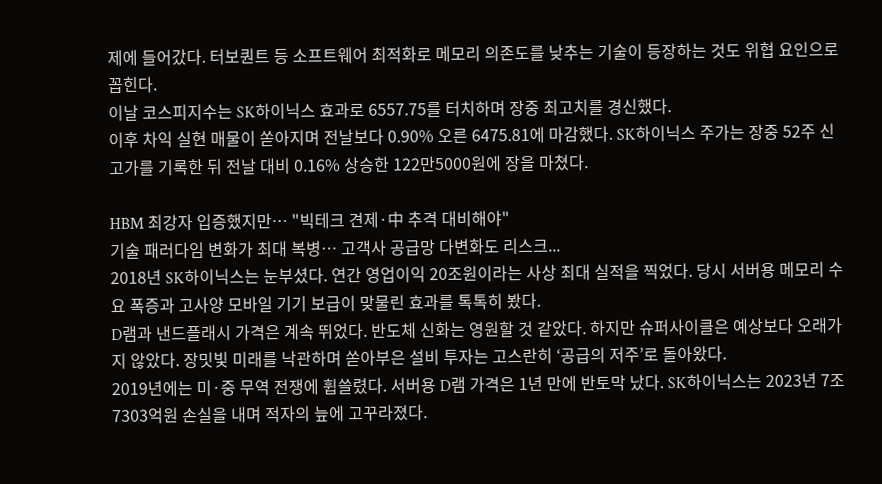제에 들어갔다. 터보퀀트 등 소프트웨어 최적화로 메모리 의존도를 낮추는 기술이 등장하는 것도 위협 요인으로 꼽힌다.
이날 코스피지수는 SK하이닉스 효과로 6557.75를 터치하며 장중 최고치를 경신했다.
이후 차익 실현 매물이 쏟아지며 전날보다 0.90% 오른 6475.81에 마감했다. SK하이닉스 주가는 장중 52주 신고가를 기록한 뒤 전날 대비 0.16% 상승한 122만5000원에 장을 마쳤다.

HBM 최강자 입증했지만… "빅테크 견제·中 추격 대비해야"
기술 패러다임 변화가 최대 복병… 고객사 공급망 다변화도 리스크...
2018년 SK하이닉스는 눈부셨다. 연간 영업이익 20조원이라는 사상 최대 실적을 찍었다. 당시 서버용 메모리 수요 폭증과 고사양 모바일 기기 보급이 맞물린 효과를 톡톡히 봤다.
D램과 낸드플래시 가격은 계속 뛰었다. 반도체 신화는 영원할 것 같았다. 하지만 슈퍼사이클은 예상보다 오래가지 않았다. 장밋빛 미래를 낙관하며 쏟아부은 설비 투자는 고스란히 ‘공급의 저주’로 돌아왔다.
2019년에는 미·중 무역 전쟁에 휩쓸렸다. 서버용 D램 가격은 1년 만에 반토막 났다. SK하이닉스는 2023년 7조7303억원 손실을 내며 적자의 늪에 고꾸라졌다.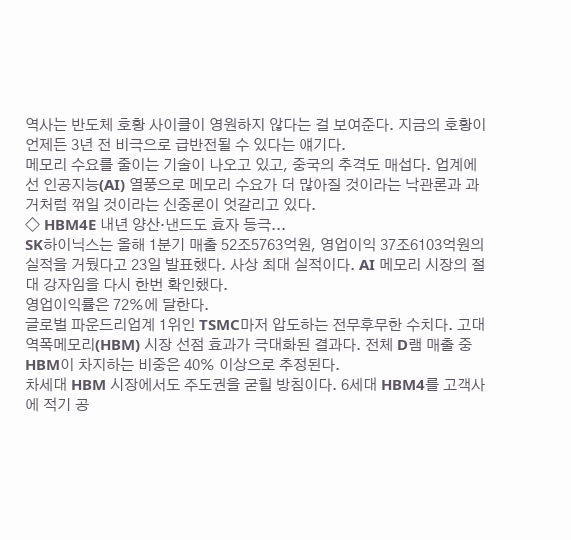역사는 반도체 호황 사이클이 영원하지 않다는 걸 보여준다. 지금의 호황이 언제든 3년 전 비극으로 급반전될 수 있다는 얘기다.
메모리 수요를 줄이는 기술이 나오고 있고, 중국의 추격도 매섭다. 업계에선 인공지능(AI) 열풍으로 메모리 수요가 더 많아질 것이라는 낙관론과 과거처럼 꺾일 것이라는 신중론이 엇갈리고 있다.
◇ HBM4E 내년 양산·낸드도 효자 등극...
SK하이닉스는 올해 1분기 매출 52조5763억원, 영업이익 37조6103억원의 실적을 거뒀다고 23일 발표했다. 사상 최대 실적이다. AI 메모리 시장의 절대 강자임을 다시 한번 확인했다.
영업이익률은 72%에 달한다.
글로벌 파운드리업계 1위인 TSMC마저 압도하는 전무후무한 수치다. 고대역폭메모리(HBM) 시장 선점 효과가 극대화된 결과다. 전체 D램 매출 중 HBM이 차지하는 비중은 40% 이상으로 추정된다.
차세대 HBM 시장에서도 주도권을 굳힐 방침이다. 6세대 HBM4를 고객사에 적기 공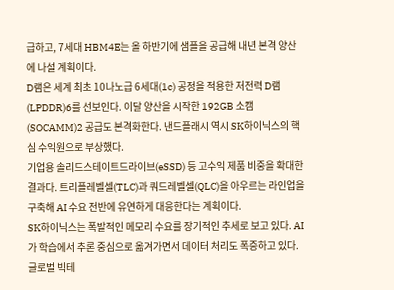급하고, 7세대 HBM4E는 올 하반기에 샘플을 공급해 내년 본격 양산에 나설 계획이다.
D램은 세계 최초 10나노급 6세대(1c) 공정을 적용한 저전력 D램(LPDDR)6를 선보인다. 이달 양산을 시작한 192GB 소캠(SOCAMM)2 공급도 본격화한다. 낸드플래시 역시 SK하이닉스의 핵심 수익원으로 부상했다.
기업용 솔리드스테이트드라이브(eSSD) 등 고수익 제품 비중을 확대한 결과다. 트리플레벨셀(TLC)과 쿼드레벨셀(QLC)을 아우르는 라인업을 구축해 AI 수요 전반에 유연하게 대응한다는 계획이다.
SK하이닉스는 폭발적인 메모리 수요를 장기적인 추세로 보고 있다. AI가 학습에서 추론 중심으로 옮겨가면서 데이터 처리도 폭증하고 있다. 글로벌 빅테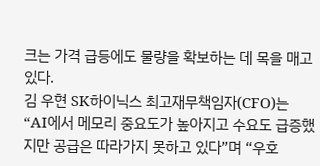크는 가격 급등에도 물량을 확보하는 데 목을 매고 있다.
김 우현 SK하이닉스 최고재무책임자(CFO)는 “AI에서 메모리 중요도가 높아지고 수요도 급증했지만 공급은 따라가지 못하고 있다”며 “우호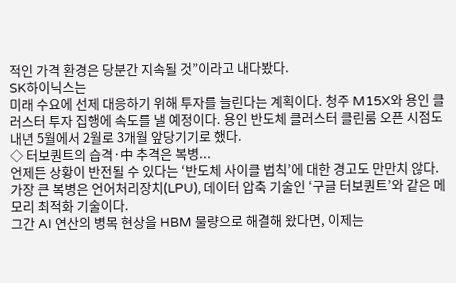적인 가격 환경은 당분간 지속될 것”이라고 내다봤다.
SK하이닉스는
미래 수요에 선제 대응하기 위해 투자를 늘린다는 계획이다. 청주 M15X와 용인 클러스터 투자 집행에 속도를 낼 예정이다. 용인 반도체 클러스터 클린룸 오픈 시점도 내년 5월에서 2월로 3개월 앞당기기로 했다.
◇ 터보퀀트의 습격·中 추격은 복병...
언제든 상황이 반전될 수 있다는 ‘반도체 사이클 법칙’에 대한 경고도 만만치 않다. 가장 큰 복병은 언어처리장치(LPU), 데이터 압축 기술인 ‘구글 터보퀀트’와 같은 메모리 최적화 기술이다.
그간 AI 연산의 병목 현상을 HBM 물량으로 해결해 왔다면, 이제는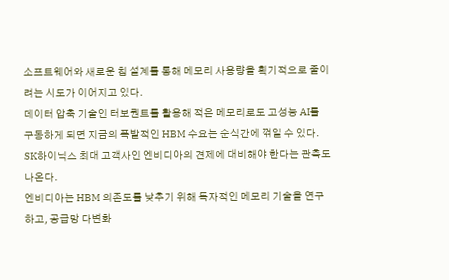소프트웨어와 새로운 칩 설계를 통해 메모리 사용량을 획기적으로 줄이려는 시도가 이어지고 있다.
데이터 압축 기술인 터보퀀트를 활용해 적은 메모리로도 고성능 AI를 구동하게 되면 지금의 폭발적인 HBM 수요는 순식간에 꺾일 수 있다. SK하이닉스 최대 고객사인 엔비디아의 견제에 대비해야 한다는 관측도 나온다.
엔비디아는 HBM 의존도를 낮추기 위해 독자적인 메모리 기술을 연구하고, 공급망 다변화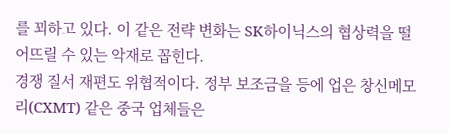를 꾀하고 있다. 이 같은 전략 변화는 SK하이닉스의 협상력을 떨어뜨릴 수 있는 악재로 꼽힌다.
경쟁 질서 재편도 위협적이다. 정부 보조금을 등에 업은 창신메모리(CXMT) 같은 중국 업체들은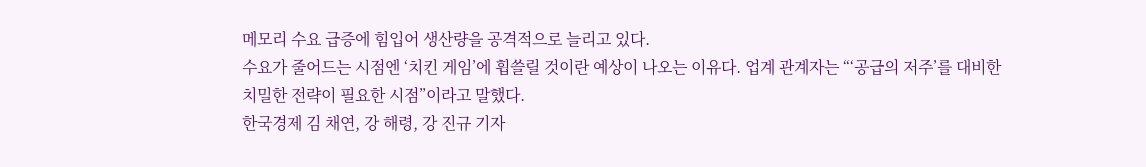메모리 수요 급증에 힘입어 생산량을 공격적으로 늘리고 있다.
수요가 줄어드는 시점엔 ‘치킨 게임’에 휩쓸릴 것이란 예상이 나오는 이유다. 업계 관계자는 “‘공급의 저주’를 대비한 치밀한 전략이 필요한 시점”이라고 말했다.
한국경제 김 채연, 강 해령, 강 진규 기자